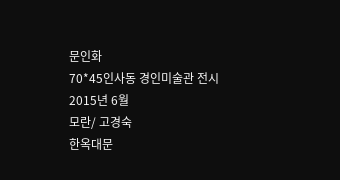문인화
70*45인사동 경인미술관 전시
2015년 6월
모란/ 고경숙
한옥대문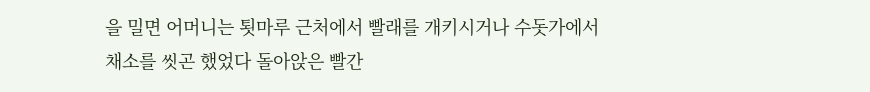을 밀면 어머니는 툇마루 근처에서 빨래를 개키시거나 수돗가에서 채소를 씻곤 했었다 돌아앉은 빨간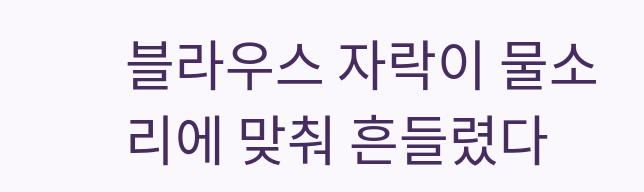블라우스 자락이 물소리에 맞춰 흔들렸다